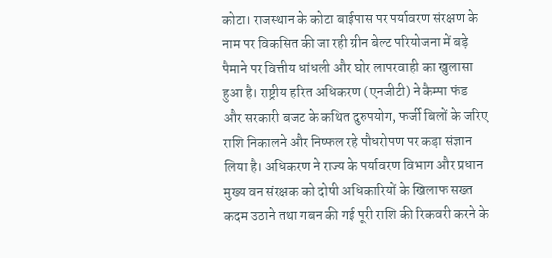कोटा। राजस्थान के कोटा बाईपास पर पर्यावरण संरक्षण के नाम पर विकसित की जा रही ग्रीन बेल्ट परियोजना में बड़े पैमाने पर वित्तीय धांधली और घोर लापरवाही का खुलासा हुआ है। राष्ट्रीय हरित अधिकरण (एनजीटी) ने कैम्पा फंड और सरकारी बजट के कथित दुरुपयोग, फर्जी बिलों के जरिए राशि निकालने और निष्फल रहे पौधरोपण पर कड़ा संज्ञान लिया है। अधिकरण ने राज्य के पर्यावरण विभाग और प्रधान मुख्य वन संरक्षक को दोषी अधिकारियों के खिलाफ सख्त कदम उठाने तथा गबन की गई पूरी राशि की रिकवरी करने के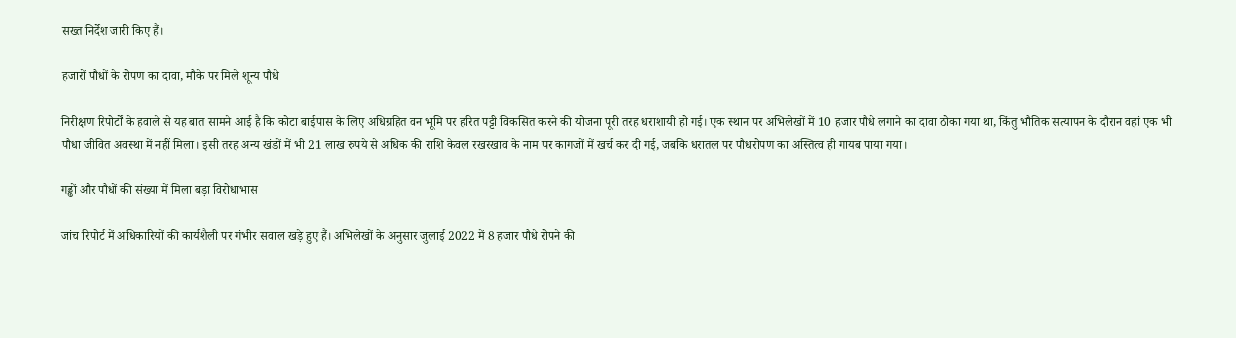सख्त निर्देश जारी किए हैं।

हजारों पौधों के रोपण का दावा, मौके पर मिले शून्य पौधे

निरीक्षण रिपोर्टों के हवाले से यह बात सामने आई है कि कोटा बाईपास के लिए अधिग्रहित वन भूमि पर हरित पट्टी विकसित करने की योजना पूरी तरह धराशायी हो गई। एक स्थान पर अभिलेखों में 10 हजार पौधे लगाने का दावा ठोका गया था, किंतु भौतिक सत्यापन के दौरान वहां एक भी पौधा जीवित अवस्था में नहीं मिला। इसी तरह अन्य खंडों में भी 21 लाख रुपये से अधिक की राशि केवल रखरखाव के नाम पर कागजों में खर्च कर दी गई, जबकि धरातल पर पौधरोपण का अस्तित्व ही गायब पाया गया।

गड्ढों और पौधों की संख्या में मिला बड़ा विरोधाभास

जांच रिपोर्ट में अधिकारियों की कार्यशैली पर गंभीर सवाल खड़े हुए हैं। अभिलेखों के अनुसार जुलाई 2022 में 8 हजार पौधे रोपने की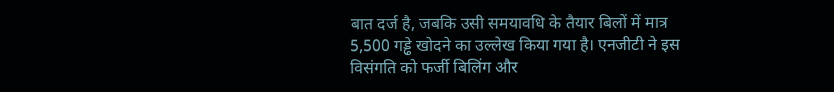बात दर्ज है, जबकि उसी समयावधि के तैयार बिलों में मात्र 5,500 गड्ढे खोदने का उल्लेख किया गया है। एनजीटी ने इस विसंगति को फर्जी बिलिंग और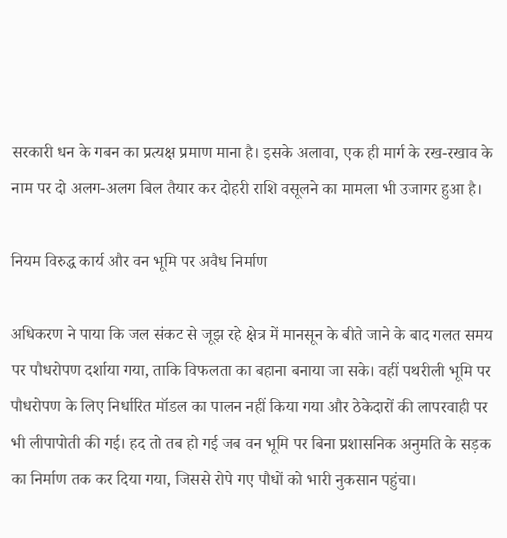सरकारी धन के गबन का प्रत्यक्ष प्रमाण माना है। इसके अलावा, एक ही मार्ग के रख-रखाव के नाम पर दो अलग-अलग बिल तैयार कर दोहरी राशि वसूलने का मामला भी उजागर हुआ है।

नियम विरुद्ध कार्य और वन भूमि पर अवैध निर्माण

अधिकरण ने पाया कि जल संकट से जूझ रहे क्षेत्र में मानसून के बीते जाने के बाद गलत समय पर पौधरोपण दर्शाया गया, ताकि विफलता का बहाना बनाया जा सके। वहीं पथरीली भूमि पर पौधरोपण के लिए निर्धारित मॉडल का पालन नहीं किया गया और ठेकेदारों की लापरवाही पर भी लीपापोती की गई। हद तो तब हो गई जब वन भूमि पर बिना प्रशासनिक अनुमति के सड़क का निर्माण तक कर दिया गया, जिससे रोपे गए पौधों को भारी नुकसान पहुंचा।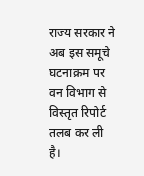राज्य सरकार ने अब इस समूचे घटनाक्रम पर वन विभाग से विस्तृत रिपोर्ट तलब कर ली है।